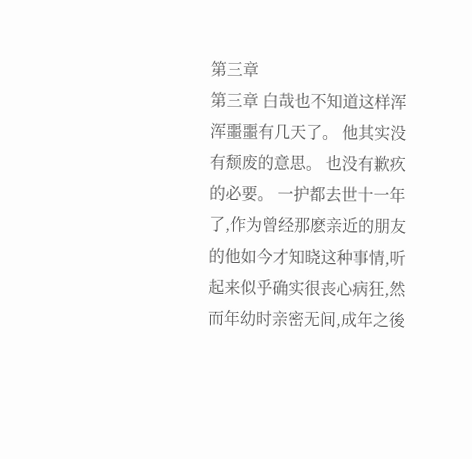第三章
第三章 白哉也不知道这样浑浑噩噩有几天了。 他其实没有颓废的意思。 也没有歉疚的必要。 一护都去世十一年了,作为曾经那麽亲近的朋友的他如今才知晓这种事情,听起来似乎确实很丧心病狂,然而年幼时亲密无间,成年之後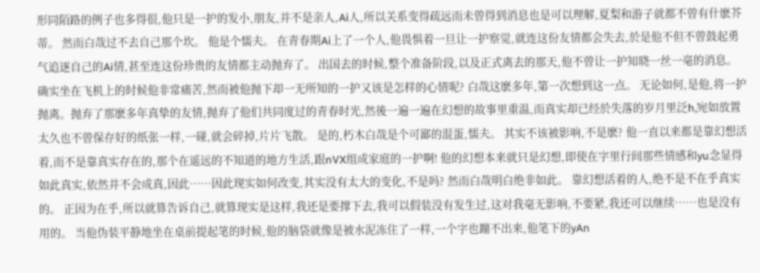形同陌路的例子也多得很,他只是一护的发小,朋友,并不是亲人,Ai人,所以关系变得疏远而未曾得到消息也是可以理解,夏梨和游子就都不曾有什麽芥蒂。 然而白哉过不去自己那个坎。 他是个懦夫。 在青春期Ai上了一个人,他畏惧着一旦让一护察觉,就连这份友情都会失去,於是他不但不曾鼓起勇气追逐自己的Ai情,甚至连这份珍贵的友情都主动抛弃了。 出国去的时候,整个准备阶段,以及正式离去的那天,他不曾让一护知晓一丝一毫的消息。 确实坐在飞机上的时候他非常痛苦,然而被他抛下却一无所知的一护又该是怎样的心情呢? 白哉这麽多年,第一次想到这一点。 无论如何,是他,将一护抛离。抛弃了那麽多年真挚的友情,抛弃了他们共同度过的青春时光,然後一遍一遍在幻想的故事里重温,而真实却已经於失落的岁月里泛h,宛如放置太久也不曾保存好的纸张一样,一碰,就会碎掉,片片飞散。 是的,朽木白哉是个可鄙的混蛋,懦夫。 其实不该被影响,不是麽? 他一直以来都是靠幻想活着,而不是靠真实存在的,那个在遥远的不知道的地方生活,跟nVX组成家庭的一护啊! 他的幻想本来就只是幻想,即使在字里行间那些情感和yu念显得如此真实,依然并不会成真,因此……因此现实如何改变,其实没有太大的变化,不是吗? 然而白哉明白绝非如此。 靠幻想活着的人,绝不是不在乎真实的。 正因为在乎,所以就算告诉自己,就算现实是这样,我还是要撑下去,我可以假装没有发生过,这对我毫无影响,不要紧,我还可以继续……也是没有用的。 当他伪装平静地坐在桌前提起笔的时候,他的脑袋就像是被水泥冻住了一样,一个字也蹦不出来,他笔下的yAn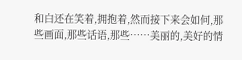和白还在笑着,拥抱着,然而接下来会如何,那些画面,那些话语,那些……美丽的,美好的情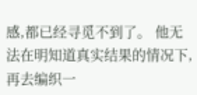感,都已经寻觅不到了。 他无法在明知道真实结果的情况下,再去编织一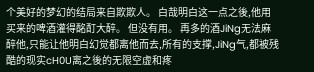个美好的梦幻的结局来自欺欺人。 白哉明白这一点之後,他用买来的啤酒灌得酩酊大醉。 但没有用。 再多的酒JiNg无法麻醉他,只能让他明白幻觉都离他而去,所有的支撑,JiNg气,都被残酷的现实cH0U离之後的无限空虚和疼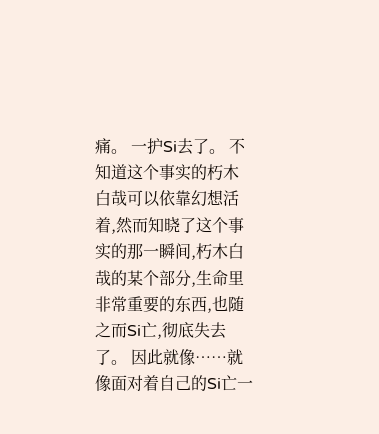痛。 一护Si去了。 不知道这个事实的朽木白哉可以依靠幻想活着,然而知晓了这个事实的那一瞬间,朽木白哉的某个部分,生命里非常重要的东西,也随之而Si亡,彻底失去了。 因此就像……就像面对着自己的Si亡一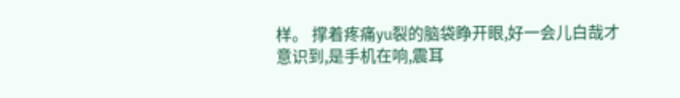样。 撑着疼痛yu裂的脑袋睁开眼,好一会儿白哉才意识到,是手机在响,震耳